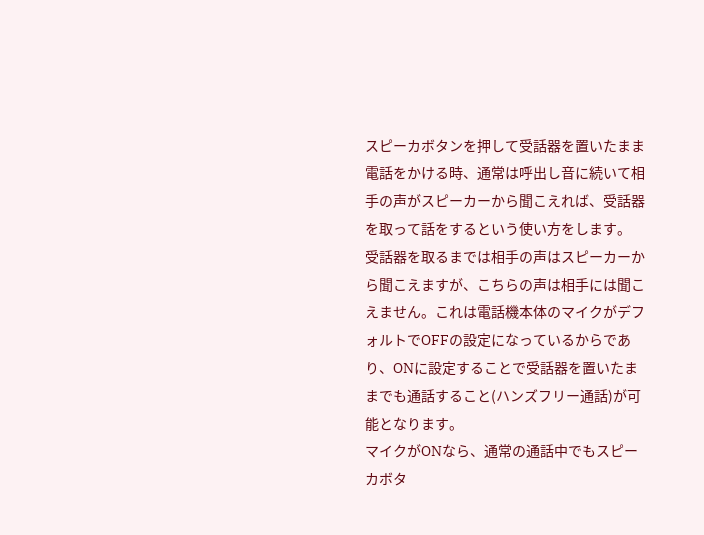スピーカボタンを押して受話器を置いたまま電話をかける時、通常は呼出し音に続いて相手の声がスピーカーから聞こえれば、受話器を取って話をするという使い方をします。
受話器を取るまでは相手の声はスピーカーから聞こえますが、こちらの声は相手には聞こえません。これは電話機本体のマイクがデフォルトでOFFの設定になっているからであり、ONに設定することで受話器を置いたままでも通話すること(ハンズフリー通話)が可能となります。
マイクがONなら、通常の通話中でもスピーカボタ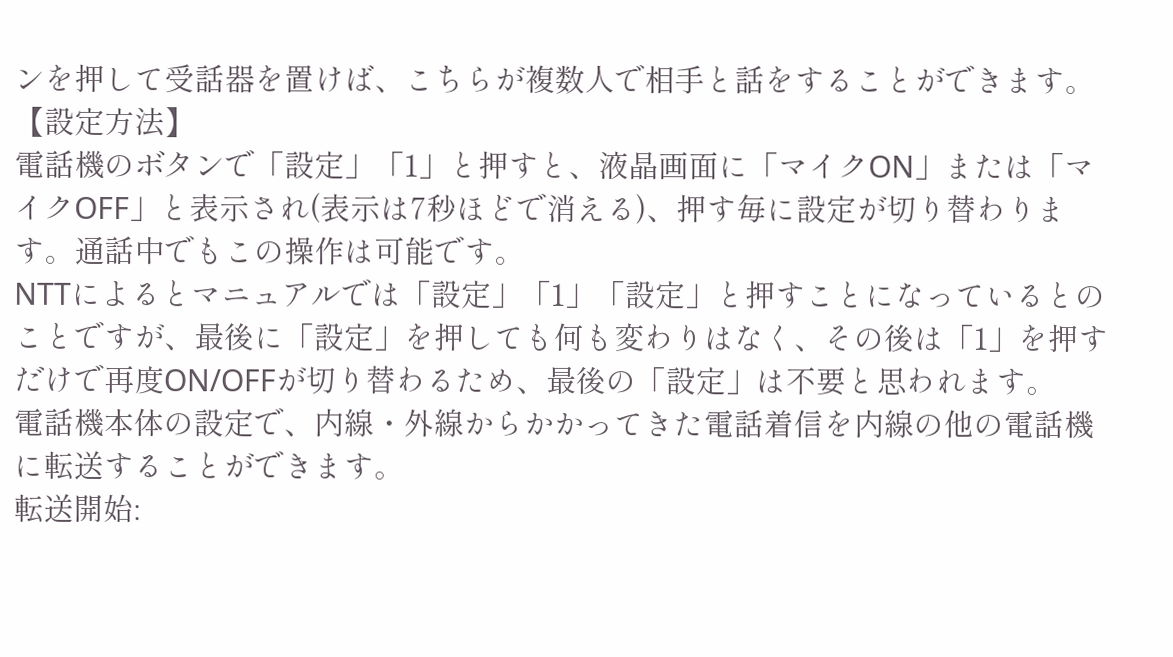ンを押して受話器を置けば、こちらが複数人で相手と話をすることができます。
【設定方法】
電話機のボタンで「設定」「1」と押すと、液晶画面に「マイクON」または「マイクOFF」と表示され(表示は7秒ほどで消える)、押す毎に設定が切り替わります。通話中でもこの操作は可能です。
NTTによるとマニュアルでは「設定」「1」「設定」と押すことになっているとのことですが、最後に「設定」を押しても何も変わりはなく、その後は「1」を押すだけで再度ON/OFFが切り替わるため、最後の「設定」は不要と思われます。
電話機本体の設定で、内線・外線からかかってきた電話着信を内線の他の電話機に転送することができます。
転送開始: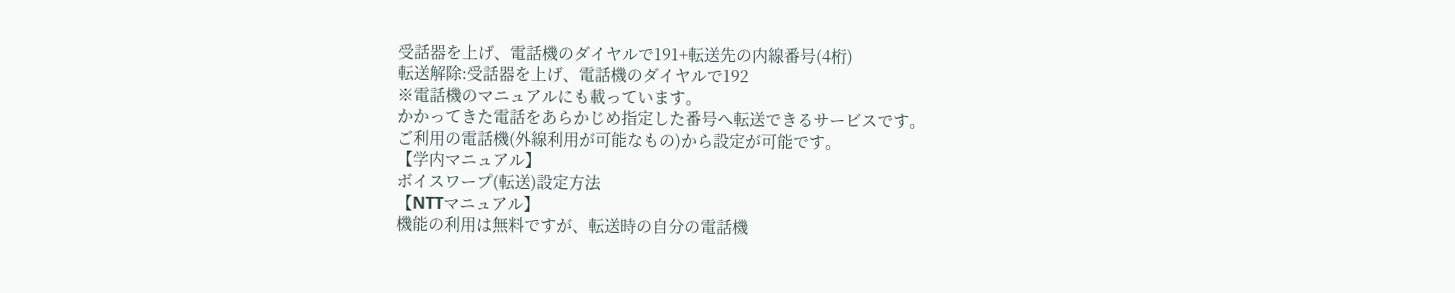受話器を上げ、電話機のダイヤルで191+転送先の内線番号(4桁)
転送解除:受話器を上げ、電話機のダイヤルで192
※電話機のマニュアルにも載っています。
かかってきた電話をあらかじめ指定した番号へ転送できるサービスです。
ご利用の電話機(外線利用が可能なもの)から設定が可能です。
【学内マニュアル】
ボイスワープ(転送)設定方法
【NTTマニュアル】
機能の利用は無料ですが、転送時の自分の電話機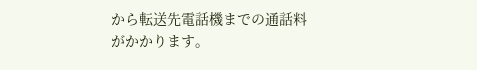から転送先電話機までの通話料がかかります。